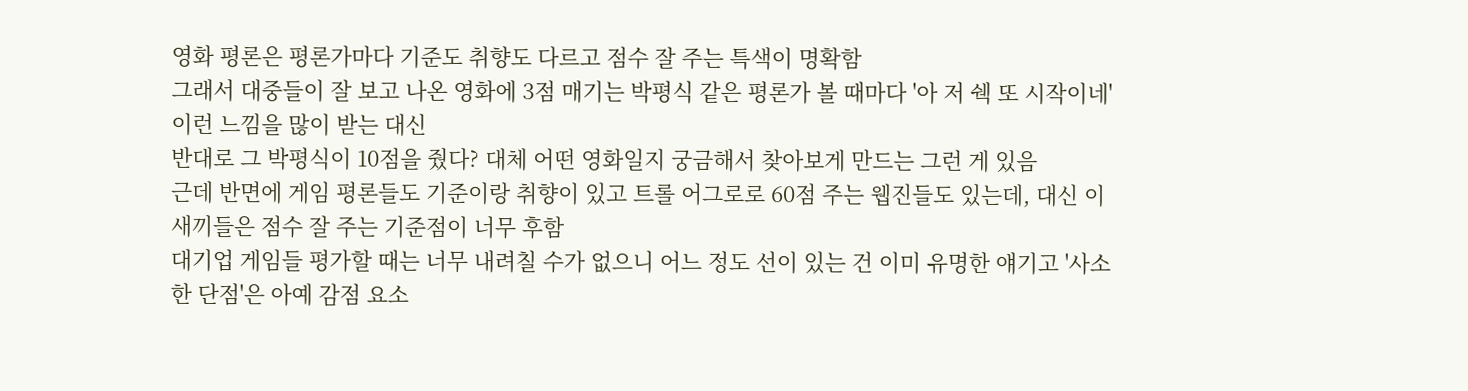영화 평론은 평론가마다 기준도 취향도 다르고 점수 잘 주는 특색이 명확함
그래서 대중들이 잘 보고 나온 영화에 3점 매기는 박평식 같은 평론가 볼 때마다 '아 저 쉑 또 시작이네' 이런 느낌을 많이 받는 대신
반대로 그 박평식이 10점을 줬다? 대체 어떤 영화일지 궁금해서 찾아보게 만드는 그런 게 있음
근데 반면에 게임 평론들도 기준이랑 취향이 있고 트롤 어그로로 60점 주는 웹진들도 있는데, 대신 이 새끼들은 점수 잘 주는 기준점이 너무 후함
대기업 게임들 평가할 때는 너무 내려칠 수가 없으니 어느 정도 선이 있는 건 이미 유명한 얘기고 '사소한 단점'은 아예 감점 요소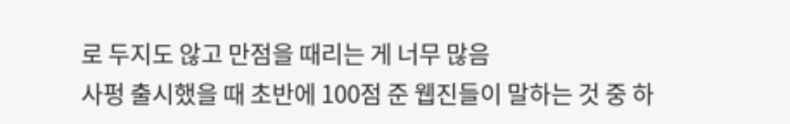로 두지도 않고 만점을 때리는 게 너무 많음
사펑 출시했을 때 초반에 100점 준 웹진들이 말하는 것 중 하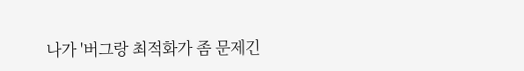나가 '버그랑 최적화가 좀 문제긴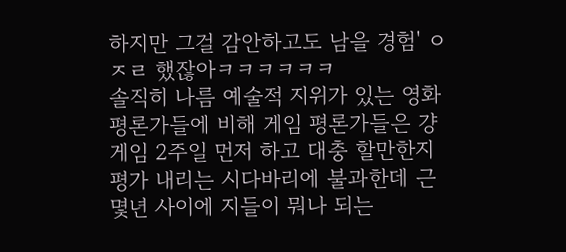하지만 그걸 감안하고도 남을 경험' ㅇㅈㄹ 했잖아ㅋㅋㅋㅋㅋㅋ
솔직히 나름 예술적 지위가 있는 영화 평론가들에 비해 게임 평론가들은 걍 게임 2주일 먼저 하고 대충 할만한지 평가 내리는 시다바리에 불과한데 근 몇년 사이에 지들이 뭐나 되는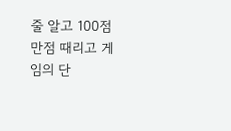줄 알고 100점 만점 때리고 게임의 단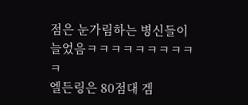점은 눈가림하는 병신들이 늘었음ㅋㅋㅋㅋㅋㅋㅋㅋㅋㅋ
엘든링은 80점대 겜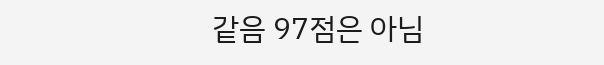같음 97점은 아님